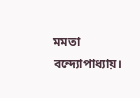মমতা বন্দ্যোপাধ্যায়।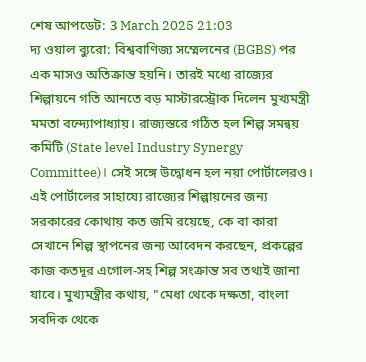শেষ আপডেট: 3 March 2025 21:03
দ্য ওয়াল ব্যুরো: বিশ্ববাণিজ্য সম্মেলনের (BGBS) পর এক মাসও অতিক্রান্ত হয়নি। তারই মধ্যে রাজ্যের শিল্পায়নে গতি আনতে বড় মাস্টারস্ট্রোক দিলেন মুখ্যমন্ত্রী মমতা বন্দ্যোপাধ্যায়। রাজ্যস্তরে গঠিত হল শিল্প সমন্বয় কমিটি (State level Industry Synergy Committee)। সেই সঙ্গে উদ্বোধন হল নয়া পোর্টালেরও।
এই পোর্টালের সাহায্যে রাজ্যের শিল্পায়নের জন্য সরকারের কোথায় কত জমি রয়েছে, কে বা কারা সেখানে শিল্প স্থাপনের জন্য আবেদন করছেন, প্রকল্পের কাজ কতদূর এগোল-সহ শিল্প সংক্রান্ত সব তথ্যই জানা যাবে। মুখ্যমন্ত্রীর কথায়, "মেধা থেকে দক্ষতা, বাংলা সবদিক থেকে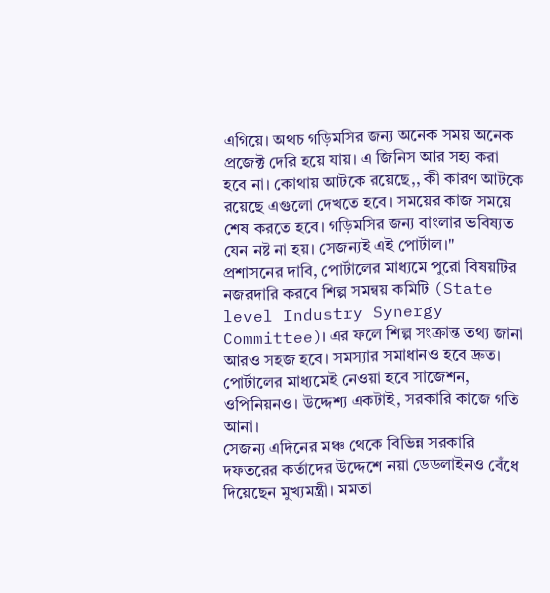এগিয়ে। অথচ গড়িমসির জন্য অনেক সময় অনেক প্রজেক্ট দেরি হয়ে যায়। এ জিনিস আর সহ্য করা হবে না। কোথায় আটকে রয়েছে,, কী কারণ আটকে রয়েছে এগুলো দেখতে হবে। সময়ের কাজ সময়ে শেষ করতে হবে। গড়িমসির জন্য বাংলার ভবিষ্যত যেন নষ্ট না হয়। সেজন্যই এই পোর্টাল।"
প্রশাসনের দাবি, পোর্টালের মাধ্যমে পুরো বিষয়টির নজরদারি করবে শিল্প সমন্বয় কমিটি (State level Industry Synergy Committee)। এর ফলে শিল্প সংক্রান্ত তথ্য জানা আরও সহজ হবে। সমস্যার সমাধানও হবে দ্রুত। পোর্টালের মাধ্যমেই নেওয়া হবে সাজেশন, ওপিনিয়নও। উদ্দেশ্য একটাই, সরকারি কাজে গতি আনা।
সেজন্য এদিনের মঞ্চ থেকে বিভিন্ন সরকারি দফতরের কর্তাদের উদ্দেশে নয়া ডেডলাইনও বেঁধে দিয়েছেন মুখ্যমন্ত্রী। মমতা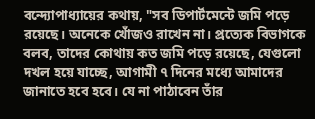বন্দ্যোপাধ্যায়ের কথায়, "সব ডিপার্টমেন্টে জমি পড়ে রয়েছে। অনেকে খোঁজও রাখেন না। প্রত্যেক বিভাগকে বলব, তাদের কোথায় কত জমি পড়ে রয়েছে, যেগুলো দখল হয়ে যাচ্ছে, আগামী ৭ দিনের মধ্যে আমাদের জানাতে হবে হবে। যে না পাঠাবেন তাঁর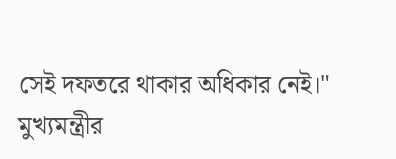সেই দফতরে থাকার অধিকার নেই।"
মুখ্যমন্ত্রীর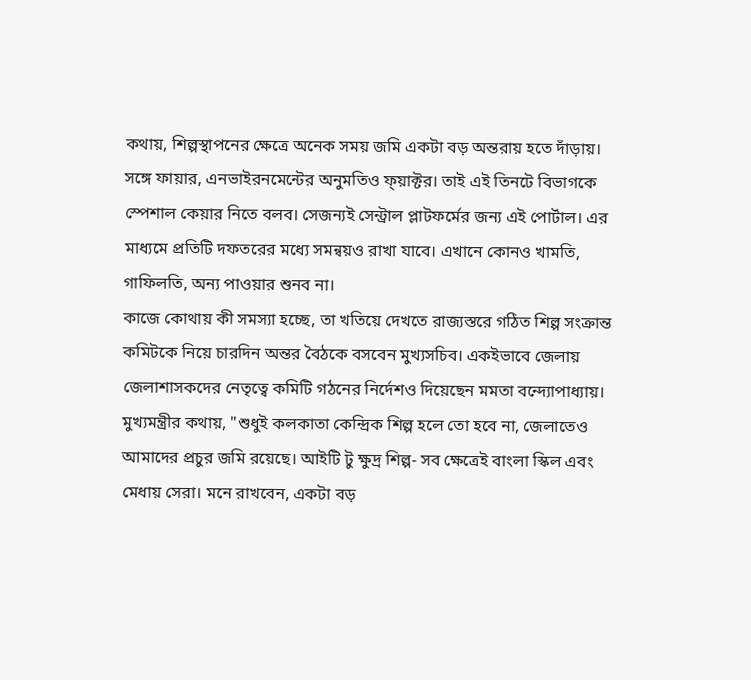কথায়, শিল্পস্থাপনের ক্ষেত্রে অনেক সময় জমি একটা বড় অন্তরায় হতে দাঁড়ায়। সঙ্গে ফায়ার, এনভাইরনমেন্টের অনুমতিও ফ্য়াক্টর। তাই এই তিনটে বিভাগকে স্পেশাল কেয়ার নিতে বলব। সেজন্যই সেন্ট্রাল প্লাটফর্মের জন্য এই পোর্টাল। এর মাধ্যমে প্রতিটি দফতরের মধ্যে সমন্বয়ও রাখা যাবে। এখানে কোনও খামতি, গাফিলতি, অন্য পাওয়ার শুনব না।
কাজে কোথায় কী সমস্যা হচ্ছে, তা খতিয়ে দেখতে রাজ্যস্তরে গঠিত শিল্প সংক্রান্ত কমিটকে নিয়ে চারদিন অন্তর বৈঠকে বসবেন মুখ্যসচিব। একইভাবে জেলায় জেলাশাসকদের নেতৃত্বে কমিটি গঠনের নির্দেশও দিয়েছেন মমতা বন্দ্যোপাধ্যায়। মুখ্যমন্ত্রীর কথায়, "শুধুই কলকাতা কেন্দ্রিক শিল্প হলে তো হবে না, জেলাতেও আমাদের প্রচুর জমি রয়েছে। আইটি টু ক্ষুদ্র শিল্প- সব ক্ষেত্রেই বাংলা স্কিল এবং মেধায় সেরা। মনে রাখবেন, একটা বড়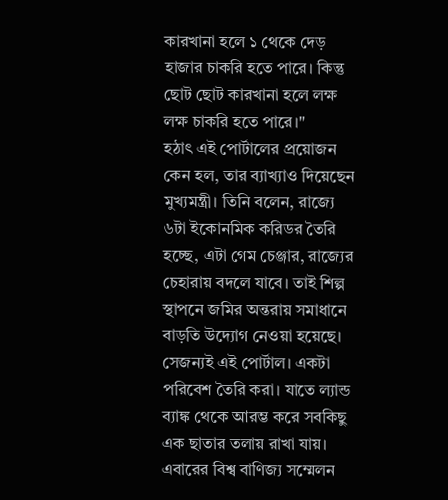কারখানা হলে ১ থেকে দেড় হাজার চাকরি হতে পারে। কিন্তু ছোট ছোট কারখানা হলে লক্ষ লক্ষ চাকরি হতে পারে।"
হঠাৎ এই পোর্টালের প্রয়োজন কেন হল, তার ব্যাখ্যাও দিয়েছেন মুখ্যমন্ত্রী। তিনি বলেন, রাজ্যে ৬টা ইকোনমিক করিডর তৈরি হচ্ছে, এটা গেম চেঞ্জার, রাজ্যের চেহারায় বদলে যাবে। তাই শিল্প স্থাপনে জমির অন্তরায় সমাধানে বাড়তি উদ্যোগ নেওয়া হয়েছে। সেজন্যই এই পোর্টাল। একটা পরিবেশ তৈরি করা। যাতে ল্যান্ড ব্যাঙ্ক থেকে আরম্ভ করে সবকিছু এক ছাতার তলায় রাখা যায়।
এবারের বিশ্ব বাণিজ্য সম্মেলন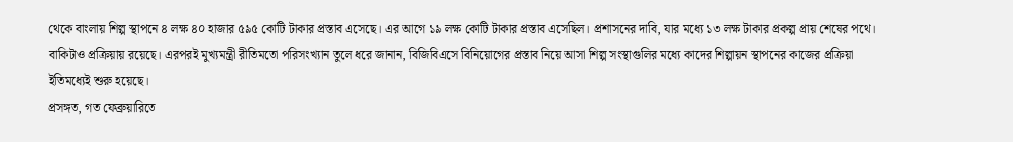থেকে বাংলায় শিল্প স্থাপনে ৪ লক্ষ ৪০ হাজার ৫৯৫ কোটি টাকার প্রস্তাব এসেছে। এর আগে ১৯ লক্ষ কোটি টাকার প্রস্তাব এসেছিল। প্রশাসনের দাবি, যার মধ্যে ১৩ লক্ষ টাকার প্রকল্প প্রায় শেষের পথে। বাকিটাও প্রক্রিয়ায় রয়েছে। এরপরই মুখ্যমন্ত্রী রীতিমতো পরিসংখ্যান তুলে ধরে জানান, বিজিবিএসে বিনিয়োগের প্রস্তাব নিয়ে আসা শিল্প সংস্থাগুলির মধ্যে কাদের শিল্পায়ন স্থাপনের কাজের প্রক্রিয়া ইতিমধ্যেই শুরু হয়েছে।
প্রসঙ্গত, গত ফেব্রুয়ারিতে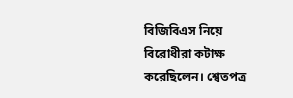বিজিবিএস নিয়ে বিরোধীরা কটাক্ষ করেছিলেন। শ্বেতপত্র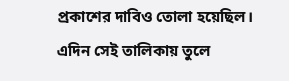প্রকাশের দাবিও তোলা হয়েছিল। এদিন সেই তালিকায় তুলে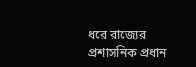ধরে রাজ্যের প্রশাসনিক প্রধান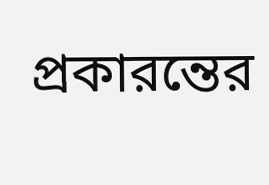প্রকারন্তের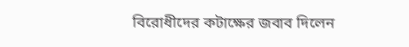বিরোধীদের কটাক্ষের জবাব দিলেন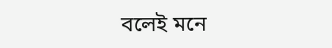বলেই মনে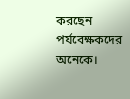করছেন পর্যবেক্ষকদের অনেকে।